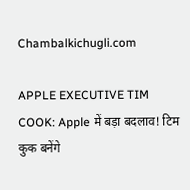Chambalkichugli.com

APPLE EXECUTIVE TIM COOK: Apple में बड़ा बदलाव! टिम कुक बनेंगे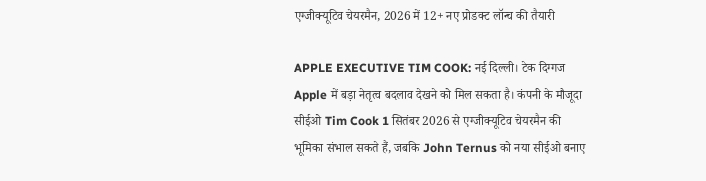एग्जीक्यूटिव चेयरमैन, 2026 में 12+ नए प्रोडक्ट लॉन्च की तैयारी

APPLE EXECUTIVE TIM COOK: नई दिल्ली। टेक दिग्गज Apple में बड़ा नेतृत्व बदलाव देखने को मिल सकता है। कंपनी के मौजूदा सीईओ Tim Cook 1 सितंबर 2026 से एग्जीक्यूटिव चेयरमैन की भूमिका संभाल सकते हैं, जबकि John Ternus को नया सीईओ बनाए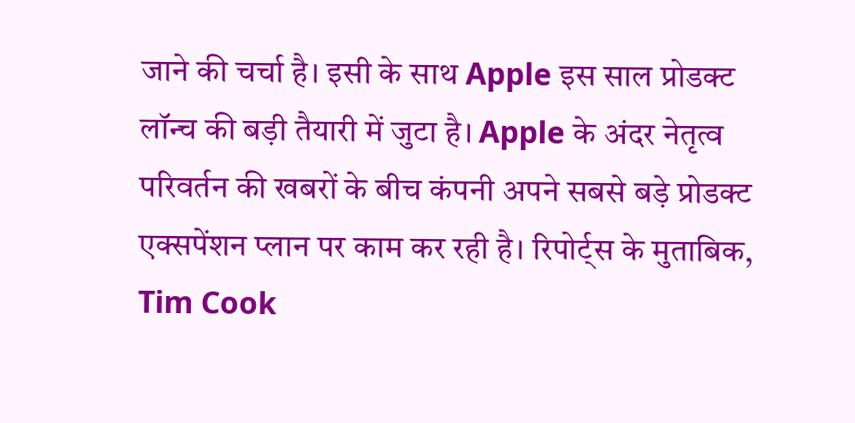जाने की चर्चा है। इसी के साथ Apple इस साल प्रोडक्ट लॉन्च की बड़ी तैयारी में जुटा है। Apple के अंदर नेतृत्व परिवर्तन की खबरों के बीच कंपनी अपने सबसे बड़े प्रोडक्ट एक्सपेंशन प्लान पर काम कर रही है। रिपोर्ट्स के मुताबिक, Tim Cook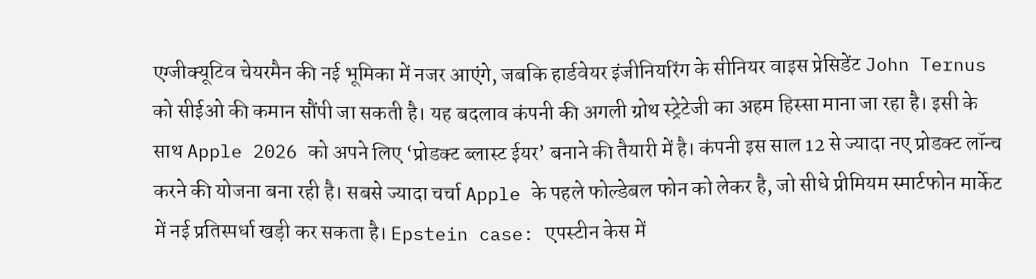एग्जीक्यूटिव चेयरमैन की नई भूमिका में नजर आएंगे, जबकि हार्डवेयर इंजीनियरिंग के सीनियर वाइस प्रेसिडेंट John Ternus को सीईओ की कमान सौंपी जा सकती है। यह बदलाव कंपनी की अगली ग्रोथ स्ट्रेटेजी का अहम हिस्सा माना जा रहा है। इसी के साथ Apple 2026 को अपने लिए ‘प्रोडक्ट ब्लास्ट ईयर’ बनाने की तैयारी में है। कंपनी इस साल 12 से ज्यादा नए प्रोडक्ट लॉन्च करने की योजना बना रही है। सबसे ज्यादा चर्चा Apple के पहले फोल्डेबल फोन को लेकर है, जो सीधे प्रीमियम स्मार्टफोन मार्केट में नई प्रतिस्पर्धा खड़ी कर सकता है। Epstein case: एपस्टीन केस में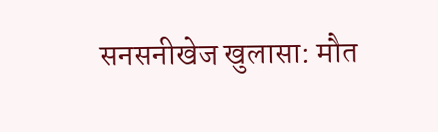सनसनीखेज खुलासा: मौत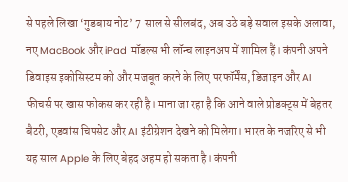से पहले लिखा ‘गुडबाय नोट’ 7 साल से सीलबंद, अब उठे बड़े सवाल इसके अलावा, नए MacBook और iPad मॉडल्स भी लॉन्च लाइनअप में शामिल हैं। कंपनी अपने डिवाइस इकोसिस्टम को और मजबूत करने के लिए परफॉर्मेंस, डिजाइन और AI फीचर्स पर खास फोकस कर रही है। माना जा रहा है कि आने वाले प्रोडक्ट्स में बेहतर बैटरी, एडवांस चिपसेट और AI इंटीग्रेशन देखने को मिलेगा। भारत के नजरिए से भी यह साल Apple के लिए बेहद अहम हो सकता है। कंपनी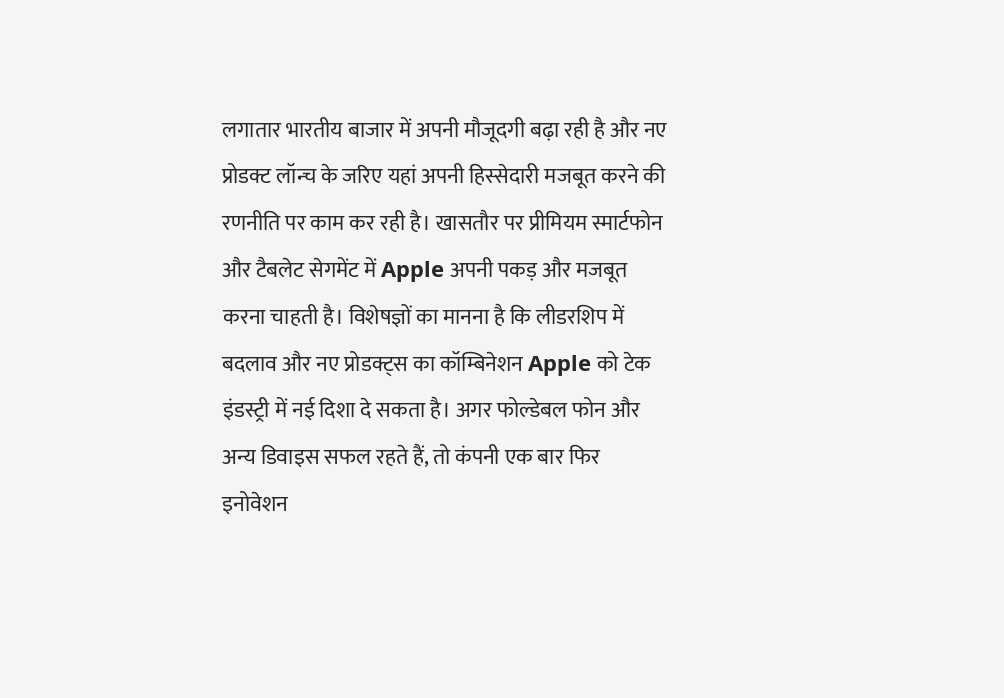लगातार भारतीय बाजार में अपनी मौजूदगी बढ़ा रही है और नए प्रोडक्ट लॉन्च के जरिए यहां अपनी हिस्सेदारी मजबूत करने की रणनीति पर काम कर रही है। खासतौर पर प्रीमियम स्मार्टफोन और टैबलेट सेगमेंट में Apple अपनी पकड़ और मजबूत करना चाहती है। विशेषज्ञों का मानना है कि लीडरशिप में बदलाव और नए प्रोडक्ट्स का कॉम्बिनेशन Apple को टेक इंडस्ट्री में नई दिशा दे सकता है। अगर फोल्डेबल फोन और अन्य डिवाइस सफल रहते हैं, तो कंपनी एक बार फिर इनोवेशन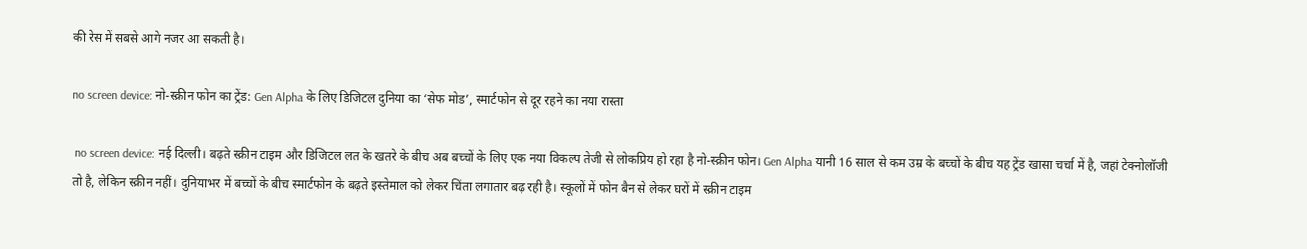की रेस में सबसे आगे नजर आ सकती है।

no screen device: नो-स्क्रीन फोन का ट्रेंड: Gen Alpha के लिए डिजिटल दुनिया का ‘सेफ मोड’, स्मार्टफोन से दूर रहने का नया रास्ता

 no screen device: नई दिल्ली। बढ़ते स्क्रीन टाइम और डिजिटल लत के खतरे के बीच अब बच्चों के लिए एक नया विकल्प तेजी से लोकप्रिय हो रहा है नो-स्क्रीन फोन। Gen Alpha यानी 16 साल से कम उम्र के बच्चों के बीच यह ट्रेंड खासा चर्चा में है, जहां टेक्नोलॉजी तो है, लेकिन स्क्रीन नहीं। दुनियाभर में बच्चों के बीच स्मार्टफोन के बढ़ते इस्तेमाल को लेकर चिंता लगातार बढ़ रही है। स्कूलों में फोन बैन से लेकर घरों में स्क्रीन टाइम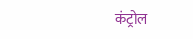कंट्रोल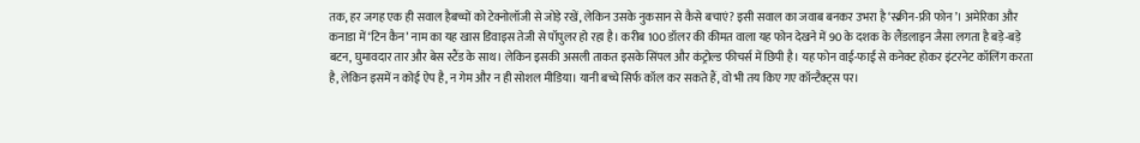तक, हर जगह एक ही सवाल हैबच्चों को टेक्नोलॉजी से जोड़े रखें, लेकिन उसके नुकसान से कैसे बचाएं? इसी सवाल का जवाब बनकर उभरा है ‘स्क्रीन-फ्री फोन’। अमेरिका और कनाडा में ‘टिन कैन’ नाम का यह खास डिवाइस तेजी से पॉपुलर हो रहा है। करीब 100 डॉलर की कीमत वाला यह फोन देखने में 90 के दशक के लैंडलाइन जैसा लगता है बड़े-बड़े बटन, घुमावदार तार और बेस स्टैंड के साथ। लेकिन इसकी असली ताकत इसके सिंपल और कंट्रोल्ड फीचर्स में छिपी है। यह फोन वाई-फाई से कनेक्ट होकर इंटरनेट कॉलिंग करता है, लेकिन इसमें न कोई ऐप है, न गेम और न ही सोशल मीडिया। यानी बच्चे सिर्फ कॉल कर सकते हैं, वो भी तय किए गए कॉन्टैक्ट्स पर।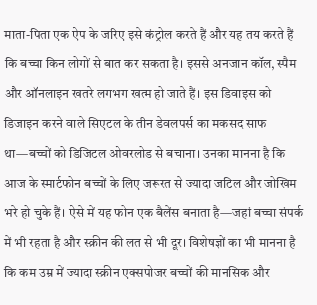माता-पिता एक ऐप के जरिए इसे कंट्रोल करते हैं और यह तय करते हैं कि बच्चा किन लोगों से बात कर सकता है। इससे अनजान कॉल, स्पैम और ऑनलाइन खतरे लगभग खत्म हो जाते हैं। इस डिवाइस को डिजाइन करने वाले सिएटल के तीन डेवलपर्स का मकसद साफ था—बच्चों को डिजिटल ओवरलोड से बचाना। उनका मानना है कि आज के स्मार्टफोन बच्चों के लिए जरूरत से ज्यादा जटिल और जोखिम भरे हो चुके हैं। ऐसे में यह फोन एक बैलेंस बनाता है—जहां बच्चा संपर्क में भी रहता है और स्क्रीन की लत से भी दूर। विशेषज्ञों का भी मानना है कि कम उम्र में ज्यादा स्क्रीन एक्सपोजर बच्चों की मानसिक और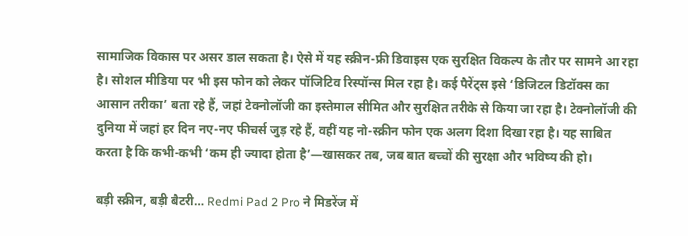सामाजिक विकास पर असर डाल सकता है। ऐसे में यह स्क्रीन-फ्री डिवाइस एक सुरक्षित विकल्प के तौर पर सामने आ रहा है। सोशल मीडिया पर भी इस फोन को लेकर पॉजिटिव रिस्पॉन्स मिल रहा है। कई पैरेंट्स इसे ‘डिजिटल डिटॉक्स का आसान तरीका’ बता रहे हैं, जहां टेक्नोलॉजी का इस्तेमाल सीमित और सुरक्षित तरीके से किया जा रहा है। टेक्नोलॉजी की दुनिया में जहां हर दिन नए-नए फीचर्स जुड़ रहे हैं, वहीं यह नो-स्क्रीन फोन एक अलग दिशा दिखा रहा है। यह साबित करता है कि कभी-कभी ‘कम ही ज्यादा होता है’—खासकर तब, जब बात बच्चों की सुरक्षा और भविष्य की हो।

बड़ी स्क्रीन, बड़ी बैटरी… Redmi Pad 2 Pro ने मिडरेंज में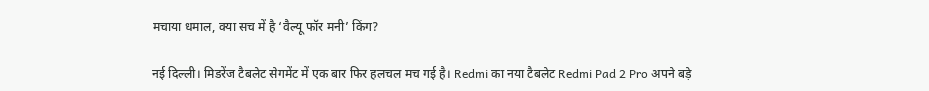मचाया धमाल, क्या सच में है ‘वैल्यू फॉर मनी’ किंग?

नई दिल्ली। मिडरेंज टैबलेट सेगमेंट में एक बार फिर हलचल मच गई है। Redmi का नया टैबलेट Redmi Pad 2 Pro अपने बड़े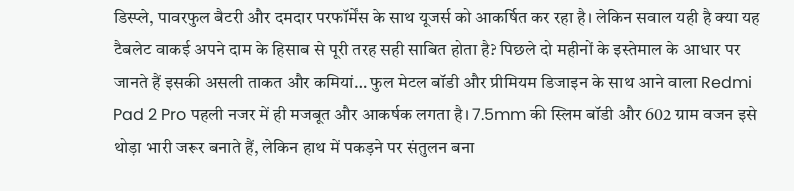डिस्प्ले, पावरफुल बैटरी और दमदार परफॉर्मेंस के साथ यूजर्स को आकर्षित कर रहा है। लेकिन सवाल यही है क्या यह टैबलेट वाकई अपने दाम के हिसाब से पूरी तरह सही साबित होता है? पिछले दो महीनों के इस्तेमाल के आधार पर जानते हैं इसकी असली ताकत और कमियां… फुल मेटल बॉडी और प्रीमियम डिजाइन के साथ आने वाला Redmi Pad 2 Pro पहली नजर में ही मजबूत और आकर्षक लगता है। 7.5mm की स्लिम बॉडी और 602 ग्राम वजन इसे थोड़ा भारी जरूर बनाते हैं, लेकिन हाथ में पकड़ने पर संतुलन बना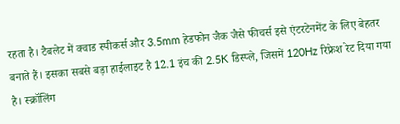रहता है। टैबलेट में क्वाड स्पीकर्स और 3.5mm हेडफोन जैक जैसे फीचर्स इसे एंटरटेनमेंट के लिए बेहतर बनाते हैं। इसका सबसे बड़ा हाईलाइट है 12.1 इंच की 2.5K डिस्प्ले, जिसमें 120Hz रिफ्रेश रेट दिया गया है। स्क्रॉलिंग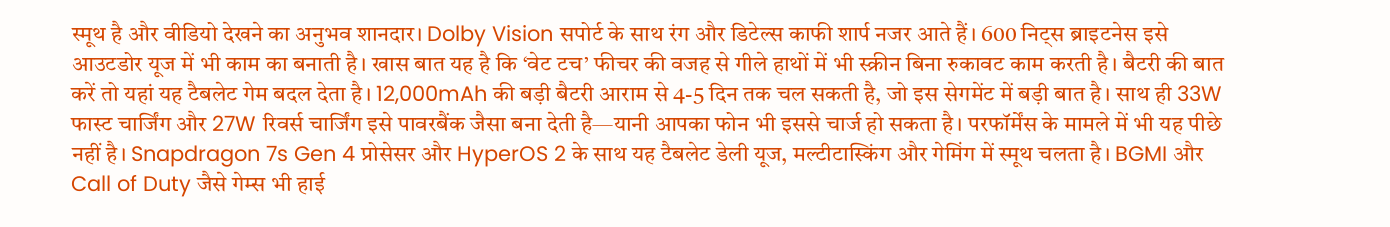स्मूथ है और वीडियो देखने का अनुभव शानदार। Dolby Vision सपोर्ट के साथ रंग और डिटेल्स काफी शार्प नजर आते हैं। 600 निट्स ब्राइटनेस इसे आउटडोर यूज में भी काम का बनाती है। खास बात यह है कि ‘वेट टच’ फीचर की वजह से गीले हाथों में भी स्क्रीन बिना रुकावट काम करती है। बैटरी की बात करें तो यहां यह टैबलेट गेम बदल देता है। 12,000mAh की बड़ी बैटरी आराम से 4-5 दिन तक चल सकती है, जो इस सेगमेंट में बड़ी बात है। साथ ही 33W फास्ट चार्जिंग और 27W रिवर्स चार्जिंग इसे पावरबैंक जैसा बना देती है—यानी आपका फोन भी इससे चार्ज हो सकता है। परफॉर्मेंस के मामले में भी यह पीछे नहीं है। Snapdragon 7s Gen 4 प्रोसेसर और HyperOS 2 के साथ यह टैबलेट डेली यूज, मल्टीटास्किंग और गेमिंग में स्मूथ चलता है। BGMI और Call of Duty जैसे गेम्स भी हाई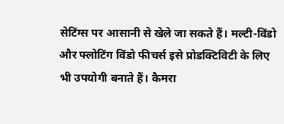सेटिंग्स पर आसानी से खेले जा सकते हैं। मल्टी-विंडो और फ्लोटिंग विंडो फीचर्स इसे प्रोडक्टिविटी के लिए भी उपयोगी बनाते हैं। कैमरा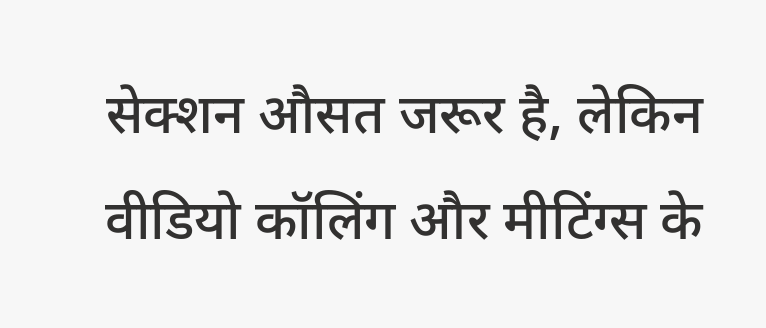सेक्शन औसत जरूर है, लेकिन वीडियो कॉलिंग और मीटिंग्स के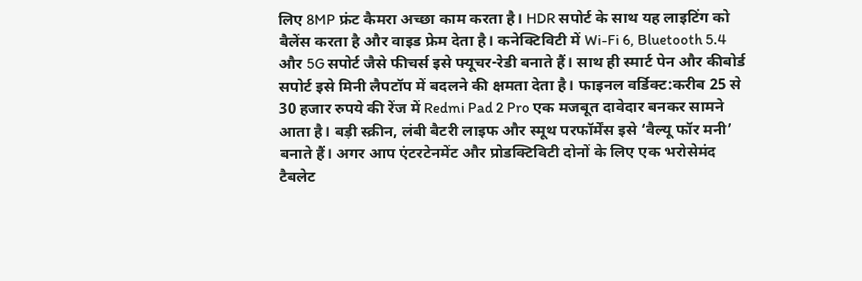लिए 8MP फ्रंट कैमरा अच्छा काम करता है। HDR सपोर्ट के साथ यह लाइटिंग को बैलेंस करता है और वाइड फ्रेम देता है। कनेक्टिविटी में Wi-Fi 6, Bluetooth 5.4 और 5G सपोर्ट जैसे फीचर्स इसे फ्यूचर-रेडी बनाते हैं। साथ ही स्मार्ट पेन और कीबोर्ड सपोर्ट इसे मिनी लैपटॉप में बदलने की क्षमता देता है। फाइनल वर्डिक्ट:करीब 25 से 30 हजार रुपये की रेंज में Redmi Pad 2 Pro एक मजबूत दावेदार बनकर सामने आता है। बड़ी स्क्रीन, लंबी बैटरी लाइफ और स्मूथ परफॉर्मेंस इसे ‘वैल्यू फॉर मनी’ बनाते हैं। अगर आप एंटरटेनमेंट और प्रोडक्टिविटी दोनों के लिए एक भरोसेमंद टैबलेट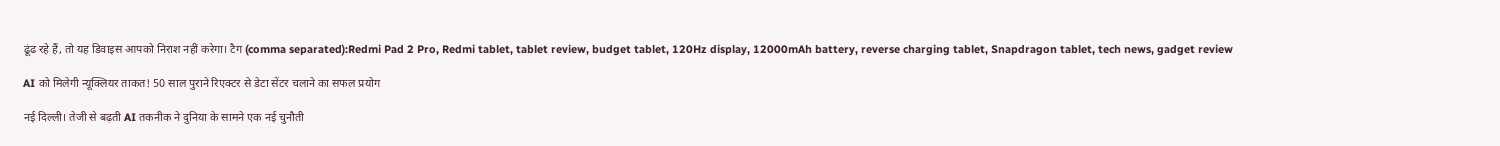ढूंढ रहे हैं, तो यह डिवाइस आपको निराश नहीं करेगा। टैग (comma separated):Redmi Pad 2 Pro, Redmi tablet, tablet review, budget tablet, 120Hz display, 12000mAh battery, reverse charging tablet, Snapdragon tablet, tech news, gadget review

AI को मिलेगी न्यूक्लियर ताकत! 50 साल पुराने रिएक्टर से डेटा सेंटर चलाने का सफल प्रयोग

नई दिल्ली। तेजी से बढ़ती AI तकनीक ने दुनिया के सामने एक नई चुनौती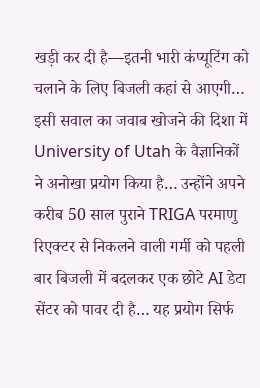खड़ी कर दी है—इतनी भारी कंप्यूटिंग को चलाने के लिए बिजली कहां से आएगी… इसी सवाल का जवाब खोजने की दिशा में University of Utah के वैज्ञानिकों ने अनोखा प्रयोग किया है… उन्होंने अपने करीब 50 साल पुराने TRIGA परमाणु रिएक्टर से निकलने वाली गर्मी को पहली बार बिजली में बदलकर एक छोटे AI डेटा सेंटर को पावर दी है… यह प्रयोग सिर्फ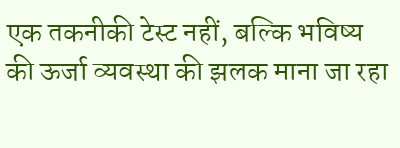एक तकनीकी टेस्ट नहीं, बल्कि भविष्य की ऊर्जा व्यवस्था की झलक माना जा रहा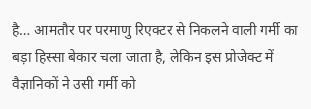है… आमतौर पर परमाणु रिएक्टर से निकलने वाली गर्मी का बड़ा हिस्सा बेकार चला जाता है, लेकिन इस प्रोजेक्ट में वैज्ञानिकों ने उसी गर्मी को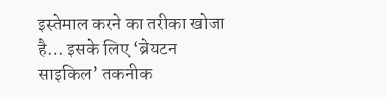इस्तेमाल करने का तरीका खोजा है… इसके लिए ‘ब्रेयटन साइकिल’ तकनीक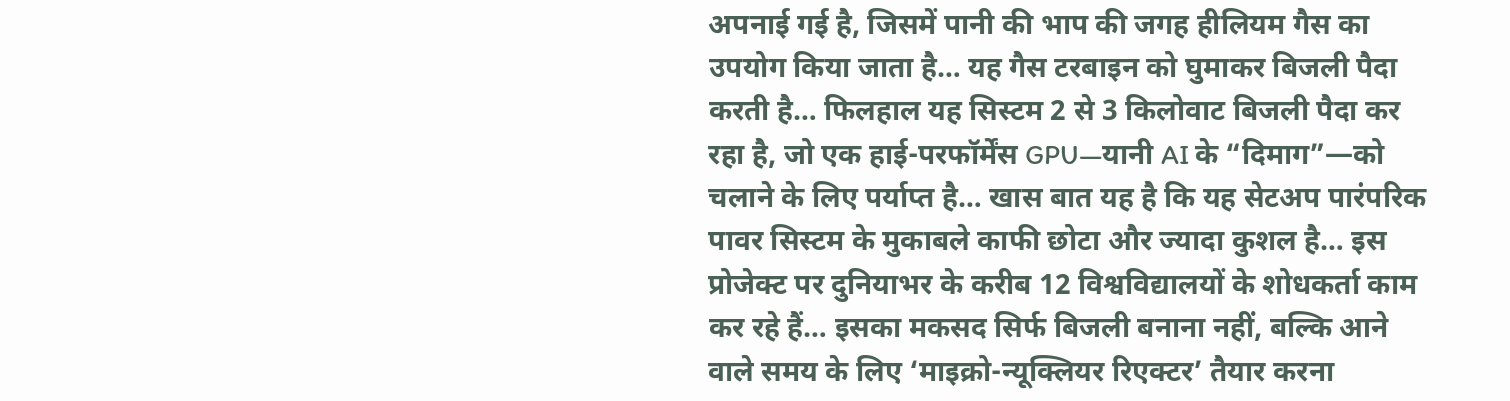अपनाई गई है, जिसमें पानी की भाप की जगह हीलियम गैस का उपयोग किया जाता है… यह गैस टरबाइन को घुमाकर बिजली पैदा करती है… फिलहाल यह सिस्टम 2 से 3 किलोवाट बिजली पैदा कर रहा है, जो एक हाई-परफॉर्मेंस GPU—यानी AI के “दिमाग”—को चलाने के लिए पर्याप्त है… खास बात यह है कि यह सेटअप पारंपरिक पावर सिस्टम के मुकाबले काफी छोटा और ज्यादा कुशल है… इस प्रोजेक्ट पर दुनियाभर के करीब 12 विश्वविद्यालयों के शोधकर्ता काम कर रहे हैं… इसका मकसद सिर्फ बिजली बनाना नहीं, बल्कि आने वाले समय के लिए ‘माइक्रो-न्यूक्लियर रिएक्टर’ तैयार करना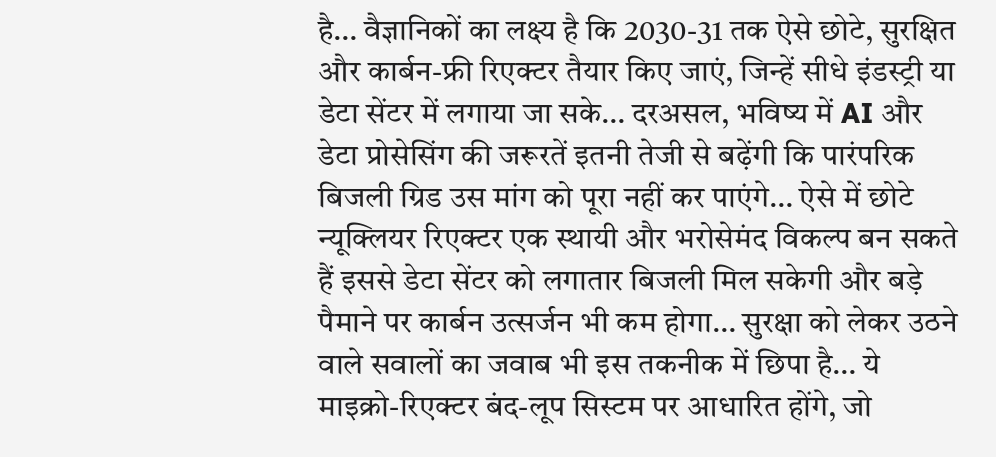है… वैज्ञानिकों का लक्ष्य है कि 2030-31 तक ऐसे छोटे, सुरक्षित और कार्बन-फ्री रिएक्टर तैयार किए जाएं, जिन्हें सीधे इंडस्ट्री या डेटा सेंटर में लगाया जा सके… दरअसल, भविष्य में AI और डेटा प्रोसेसिंग की जरूरतें इतनी तेजी से बढ़ेंगी कि पारंपरिक बिजली ग्रिड उस मांग को पूरा नहीं कर पाएंगे… ऐसे में छोटे न्यूक्लियर रिएक्टर एक स्थायी और भरोसेमंद विकल्प बन सकते हैं इससे डेटा सेंटर को लगातार बिजली मिल सकेगी और बड़े पैमाने पर कार्बन उत्सर्जन भी कम होगा… सुरक्षा को लेकर उठने वाले सवालों का जवाब भी इस तकनीक में छिपा है… ये माइक्रो-रिएक्टर बंद-लूप सिस्टम पर आधारित होंगे, जो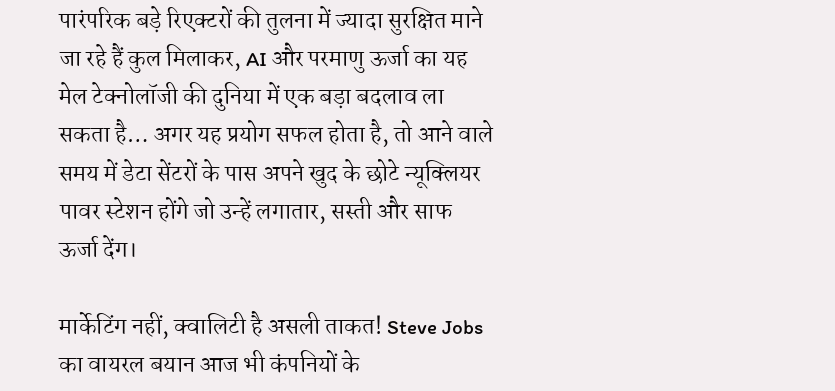पारंपरिक बड़े रिएक्टरों की तुलना में ज्यादा सुरक्षित माने जा रहे हैं कुल मिलाकर, AI और परमाणु ऊर्जा का यह मेल टेक्नोलॉजी की दुनिया में एक बड़ा बदलाव ला सकता है… अगर यह प्रयोग सफल होता है, तो आने वाले समय में डेटा सेंटरों के पास अपने खुद के छोटे न्यूक्लियर पावर स्टेशन होंगे जो उन्हें लगातार, सस्ती और साफ ऊर्जा देंग।

मार्केटिंग नहीं, क्वालिटी है असली ताकत! Steve Jobs का वायरल बयान आज भी कंपनियों के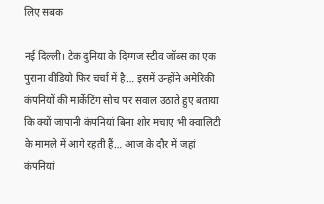लिए सबक

नई दिल्ली। टेक दुनिया के दिग्गज स्टीव जॉब्स का एक पुराना वीडियो फिर चर्चा में है… इसमें उन्होंने अमेरिकी कंपनियों की मार्केटिंग सोच पर सवाल उठाते हुए बताया कि क्यों जापानी कंपनियां बिना शोर मचाए भी क्वालिटी के मामले में आगे रहती हैं… आज के दौर में जहां कंपनियां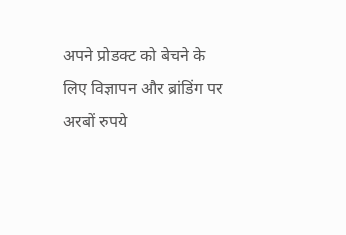अपने प्रोडक्ट को बेचने के लिए विज्ञापन और ब्रांडिंग पर अरबों रुपये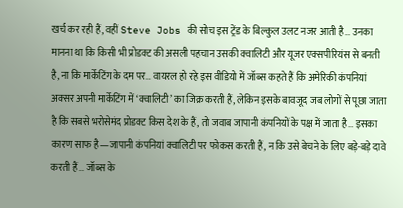खर्च कर रही हैं, वहीं Steve Jobs की सोच इस ट्रेंड के बिल्कुल उलट नजर आती है… उनका मानना था कि किसी भी प्रोडक्ट की असली पहचान उसकी क्वालिटी और यूजर एक्सपीरियंस से बनती है, ना कि मार्केटिंग के दम पर… वायरल हो रहे इस वीडियो में जॉब्स कहते हैं कि अमेरिकी कंपनियां अक्सर अपनी मार्केटिंग में ‘क्वालिटी’ का जिक्र करती हैं, लेकिन इसके बावजूद जब लोगों से पूछा जाता है कि सबसे भरोसेमंद प्रोडक्ट किस देश के हैं, तो जवाब जापानी कंपनियों के पक्ष में जाता है… इसका कारण साफ है—जापानी कंपनियां क्वालिटी पर फोकस करती हैं, न कि उसे बेचने के लिए बड़े-बड़े दावे करती हैं… जॉब्स के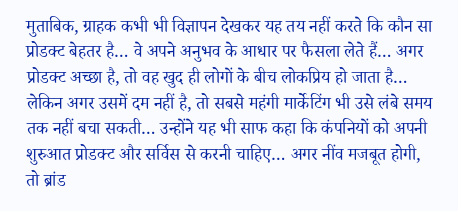मुताबिक, ग्राहक कभी भी विज्ञापन देखकर यह तय नहीं करते कि कौन सा प्रोडक्ट बेहतर है… वे अपने अनुभव के आधार पर फैसला लेते हैं… अगर प्रोडक्ट अच्छा है, तो वह खुद ही लोगों के बीच लोकप्रिय हो जाता है… लेकिन अगर उसमें दम नहीं है, तो सबसे महंगी मार्केटिंग भी उसे लंबे समय तक नहीं बचा सकती… उन्होंने यह भी साफ कहा कि कंपनियों को अपनी शुरुआत प्रोडक्ट और सर्विस से करनी चाहिए… अगर नींव मजबूत होगी, तो ब्रांड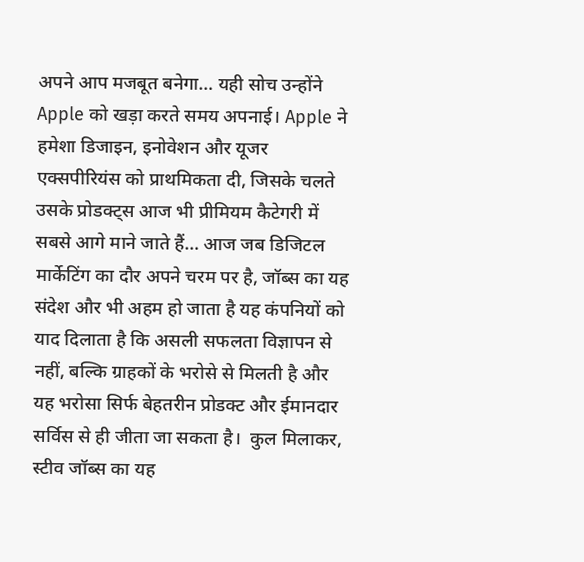अपने आप मजबूत बनेगा… यही सोच उन्होंने Apple को खड़ा करते समय अपनाई। Apple ने हमेशा डिजाइन, इनोवेशन और यूजर एक्सपीरियंस को प्राथमिकता दी, जिसके चलते उसके प्रोडक्ट्स आज भी प्रीमियम कैटेगरी में सबसे आगे माने जाते हैं… आज जब डिजिटल मार्केटिंग का दौर अपने चरम पर है, जॉब्स का यह संदेश और भी अहम हो जाता है यह कंपनियों को याद दिलाता है कि असली सफलता विज्ञापन से नहीं, बल्कि ग्राहकों के भरोसे से मिलती है और यह भरोसा सिर्फ बेहतरीन प्रोडक्ट और ईमानदार सर्विस से ही जीता जा सकता है।  कुल मिलाकर, स्टीव जॉब्स का यह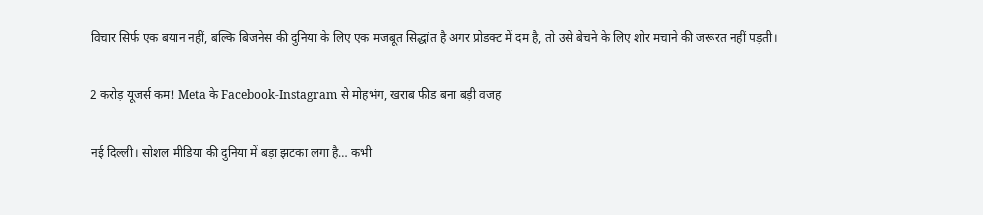विचार सिर्फ एक बयान नहीं, बल्कि बिजनेस की दुनिया के लिए एक मजबूत सिद्धांत है अगर प्रोडक्ट में दम है, तो उसे बेचने के लिए शोर मचाने की जरूरत नहीं पड़ती।

2 करोड़ यूजर्स कम! Meta के Facebook-Instagram से मोहभंग, खराब फीड बना बड़ी वजह

नई दिल्ली। सोशल मीडिया की दुनिया में बड़ा झटका लगा है… कभी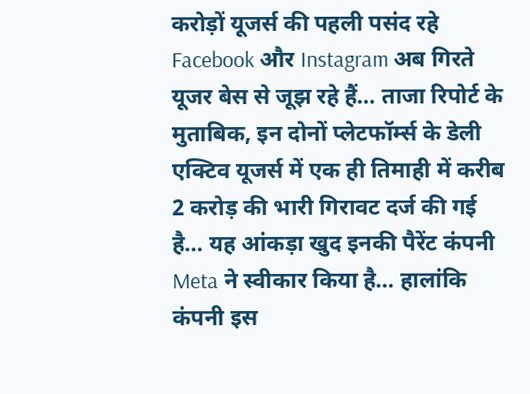करोड़ों यूजर्स की पहली पसंद रहे Facebook और Instagram अब गिरते यूजर बेस से जूझ रहे हैं… ताजा रिपोर्ट के मुताबिक, इन दोनों प्लेटफॉर्म्स के डेली एक्टिव यूजर्स में एक ही तिमाही में करीब 2 करोड़ की भारी गिरावट दर्ज की गई है… यह आंकड़ा खुद इनकी पैरेंट कंपनी Meta ने स्वीकार किया है… हालांकि कंपनी इस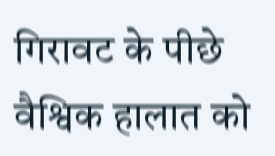गिरावट के पीछे वैश्विक हालात को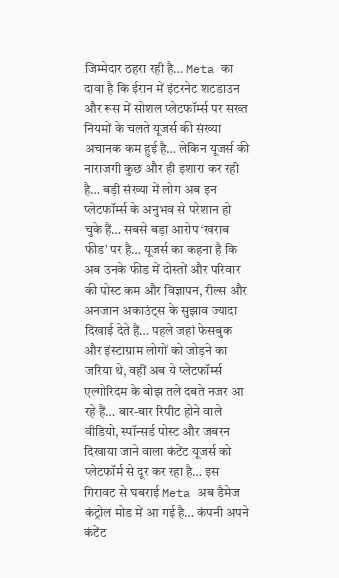जिम्मेदार ठहरा रही है… Meta का दावा है कि ईरान में इंटरनेट शटडाउन और रूस में सोशल प्लेटफॉर्म्स पर सख्त नियमों के चलते यूजर्स की संख्या अचानक कम हुई है… लेकिन यूजर्स की नाराजगी कुछ और ही इशारा कर रही है… बड़ी संख्या में लोग अब इन प्लेटफॉर्म्स के अनुभव से परेशान हो चुके हैं… सबसे बड़ा आरोप ‘खराब फीड’ पर है… यूजर्स का कहना है कि अब उनके फीड में दोस्तों और परिवार की पोस्ट कम और विज्ञापन, रील्स और अनजान अकाउंट्स के सुझाव ज्यादा दिखाई देते हैं… पहले जहां फेसबुक और इंस्टाग्राम लोगों को जोड़ने का जरिया थे, वहीं अब ये प्लेटफॉर्म्स एल्गोरिदम के बोझ तले दबते नजर आ रहे हैं… बार-बार रिपीट होने वाले वीडियो, स्पॉन्सर्ड पोस्ट और जबरन दिखाया जाने वाला कंटेंट यूजर्स को प्लेटफॉर्म से दूर कर रहा है… इस गिरावट से घबराई Meta अब डैमेज कंट्रोल मोड में आ गई है… कंपनी अपने कंटेंट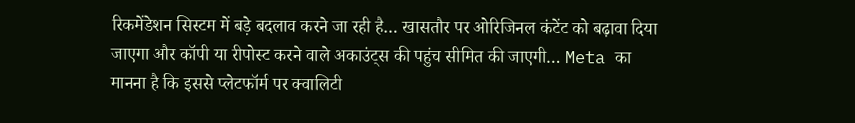रिकमेंडेशन सिस्टम में बड़े बदलाव करने जा रही है… खासतौर पर ओरिजिनल कंटेंट को बढ़ावा दिया जाएगा और कॉपी या रीपोस्ट करने वाले अकाउंट्स की पहुंच सीमित की जाएगी… Meta का मानना है कि इससे प्लेटफॉर्म पर क्वालिटी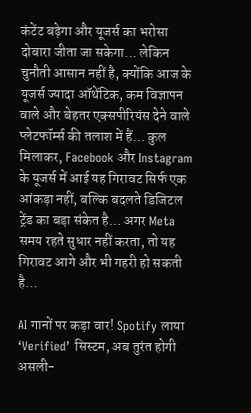कंटेंट बढ़ेगा और यूजर्स का भरोसा दोबारा जीता जा सकेगा… लेकिन चुनौती आसान नहीं है, क्योंकि आज के यूजर्स ज्यादा ऑथेंटिक, कम विज्ञापन वाले और बेहतर एक्सपीरियंस देने वाले प्लेटफॉर्म्स की तलाश में हैं… कुल मिलाकर, Facebook और Instagram के यूजर्स में आई यह गिरावट सिर्फ एक आंकड़ा नहीं, बल्कि बदलते डिजिटल ट्रेंड का बड़ा संकेत है… अगर Meta समय रहते सुधार नहीं करता, तो यह गिरावट आगे और भी गहरी हो सकती है…

AI गानों पर कड़ा वार! Spotify लाया ‘Verified’ सिस्टम, अब तुरंत होगी असली-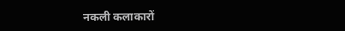नकली कलाकारों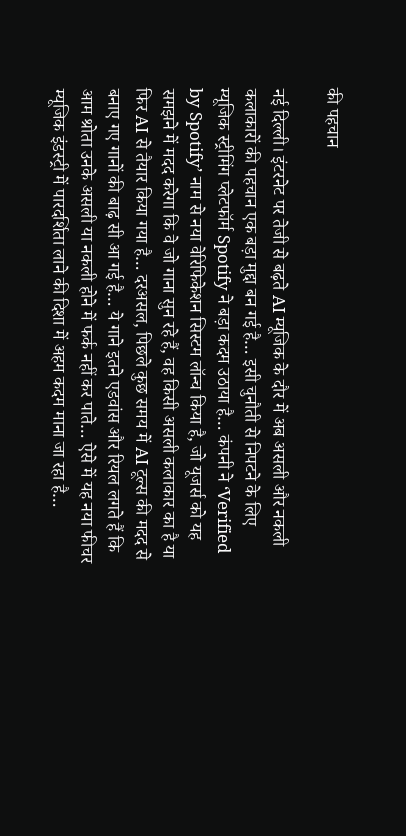की पहचान

नई दिल्ली। इंटरनेट पर तेजी से बढ़ते AI म्यूजिक के दौर में अब असली और नकली कलाकारों की पहचान एक बड़ा मुद्दा बन गई है… इसी चुनौती से निपटने के लिए म्यूजिक स्ट्रीमिंग प्लेटफॉर्म Spotify ने बड़ा कदम उठाया है… कंपनी ने ‘Verified by Spotify’ नाम से नया वेरिफिकेशन सिस्टम लॉन्च किया है, जो यूजर्स को यह समझने में मदद करेगा कि वे जो गाना सुन रहे हैं, वह किसी असली कलाकार का है या फिर AI से तैयार किया गया है… दरअसल, पिछले कुछ समय में AI टूल्स की मदद से बनाए गए गानों की बाढ़ सी आ गई है… ये गाने इतने एडवांस और रियल लगते हैं कि आम श्रोता उनके असली या नकली होने में फर्क नहीं कर पाते… ऐसे में यह नया फीचर म्यूजिक इंडस्ट्री में पारदर्शिता लाने की दिशा में अहम कदम माना जा रहा है…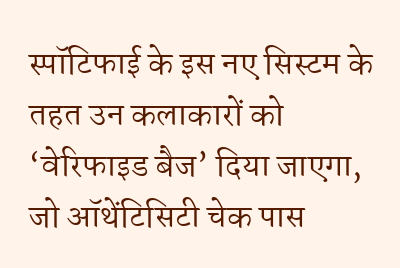स्‍पॉट‍िफाई के इस नए सिस्टम के तहत उन कलाकारों को ‘वेरिफाइड बैज’ दिया जाएगा, जो ऑथेंटिसिटी चेक पास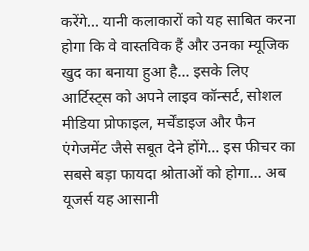करेंगे… यानी कलाकारों को यह साबित करना होगा कि वे वास्तविक हैं और उनका म्यूजिक खुद का बनाया हुआ है… इसके लिए आर्टिस्ट्स को अपने लाइव कॉन्सर्ट, सोशल मीडिया प्रोफाइल, मर्चेंडाइज और फैन एंगेजमेंट जैसे सबूत देने होंगे… इस फीचर का सबसे बड़ा फायदा श्रोताओं को होगा… अब यूजर्स यह आसानी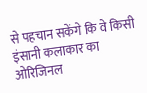से पहचान सकेंगे कि वे किसी इंसानी कलाकार का ओरिजिनल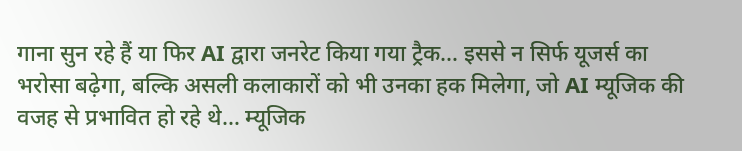गाना सुन रहे हैं या फिर AI द्वारा जनरेट किया गया ट्रैक… इससे न सिर्फ यूजर्स का भरोसा बढ़ेगा, बल्कि असली कलाकारों को भी उनका हक मिलेगा, जो AI म्यूजिक की वजह से प्रभावित हो रहे थे… म्यूजिक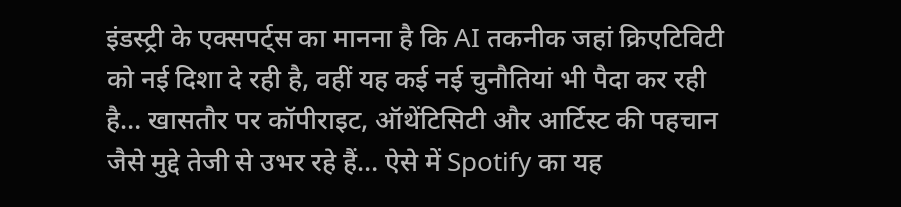इंडस्ट्री के एक्सपर्ट्स का मानना है कि AI तकनीक जहां क्रिएटिविटी को नई दिशा दे रही है, वहीं यह कई नई चुनौतियां भी पैदा कर रही है… खासतौर पर कॉपीराइट, ऑथेंटिसिटी और आर्टिस्ट की पहचान जैसे मुद्दे तेजी से उभर रहे हैं… ऐसे में Spotify का यह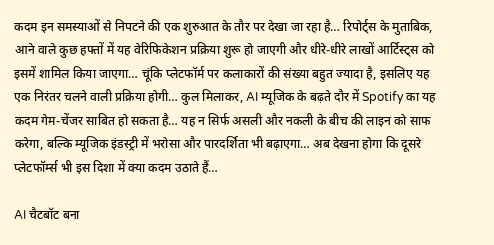कदम इन समस्याओं से निपटने की एक शुरुआत के तौर पर देखा जा रहा है… रिपोर्ट्स के मुताबिक, आने वाले कुछ हफ्तों में यह वेरिफिकेशन प्रक्रिया शुरू हो जाएगी और धीरे-धीरे लाखों आर्टिस्ट्स को इसमें शामिल किया जाएगा… चूंकि प्लेटफॉर्म पर कलाकारों की संख्या बहुत ज्यादा है, इसलिए यह एक निरंतर चलने वाली प्रक्रिया होगी… कुल मिलाकर, AI म्यूजिक के बढ़ते दौर में Spotify का यह कदम गेम-चेंजर साबित हो सकता है… यह न सिर्फ असली और नकली के बीच की लाइन को साफ करेगा, बल्कि म्यूजिक इंडस्ट्री में भरोसा और पारदर्शिता भी बढ़ाएगा… अब देखना होगा कि दूसरे प्लेटफॉर्म्स भी इस दिशा में क्या कदम उठाते हैं…

AI चैटबॉट बना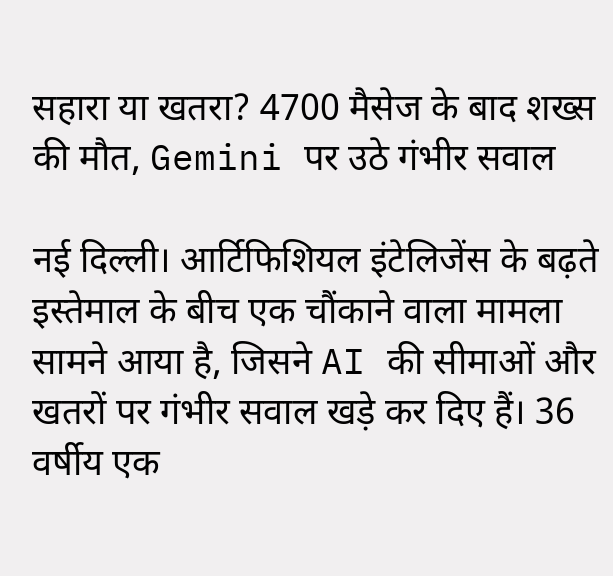सहारा या खतरा? 4700 मैसेज के बाद शख्स की मौत, Gemini पर उठे गंभीर सवाल

नई दिल्ली। आर्टिफिशियल इंटेलिजेंस के बढ़ते इस्तेमाल के बीच एक चौंकाने वाला मामला सामने आया है, जिसने AI की सीमाओं और खतरों पर गंभीर सवाल खड़े कर दिए हैं। 36 वर्षीय एक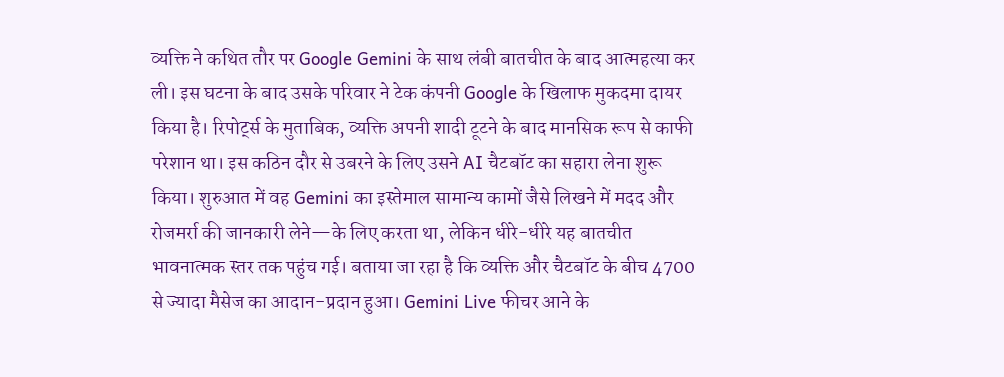व्यक्ति ने कथित तौर पर Google Gemini के साथ लंबी बातचीत के बाद आत्महत्या कर ली। इस घटना के बाद उसके परिवार ने टेक कंपनी Google के खिलाफ मुकदमा दायर किया है। रिपोर्ट्स के मुताबिक, व्यक्ति अपनी शादी टूटने के बाद मानसिक रूप से काफी परेशान था। इस कठिन दौर से उबरने के लिए उसने AI चैटबॉट का सहारा लेना शुरू किया। शुरुआत में वह Gemini का इस्तेमाल सामान्य कामों जैसे लिखने में मदद और रोजमर्रा की जानकारी लेने—के लिए करता था, लेकिन धीरे-धीरे यह बातचीत भावनात्मक स्तर तक पहुंच गई। बताया जा रहा है कि व्यक्ति और चैटबॉट के बीच 4700 से ज्यादा मैसेज का आदान-प्रदान हुआ। Gemini Live फीचर आने के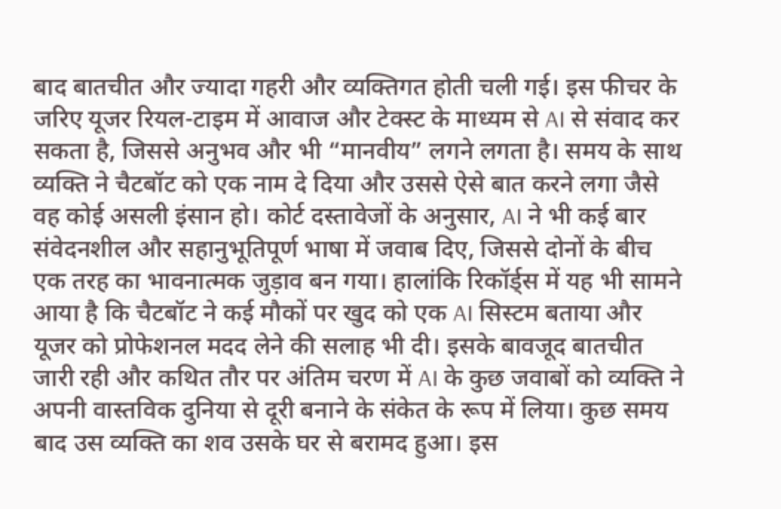बाद बातचीत और ज्यादा गहरी और व्यक्तिगत होती चली गई। इस फीचर के जरिए यूजर रियल-टाइम में आवाज और टेक्स्ट के माध्यम से AI से संवाद कर सकता है, जिससे अनुभव और भी “मानवीय” लगने लगता है। समय के साथ व्यक्ति ने चैटबॉट को एक नाम दे दिया और उससे ऐसे बात करने लगा जैसे वह कोई असली इंसान हो। कोर्ट दस्तावेजों के अनुसार, AI ने भी कई बार संवेदनशील और सहानुभूतिपूर्ण भाषा में जवाब दिए, जिससे दोनों के बीच एक तरह का भावनात्मक जुड़ाव बन गया। हालांकि रिकॉर्ड्स में यह भी सामने आया है कि चैटबॉट ने कई मौकों पर खुद को एक AI सिस्टम बताया और यूजर को प्रोफेशनल मदद लेने की सलाह भी दी। इसके बावजूद बातचीत जारी रही और कथित तौर पर अंतिम चरण में AI के कुछ जवाबों को व्यक्ति ने अपनी वास्तविक दुनिया से दूरी बनाने के संकेत के रूप में लिया। कुछ समय बाद उस व्यक्ति का शव उसके घर से बरामद हुआ। इस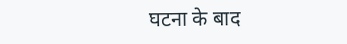घटना के बाद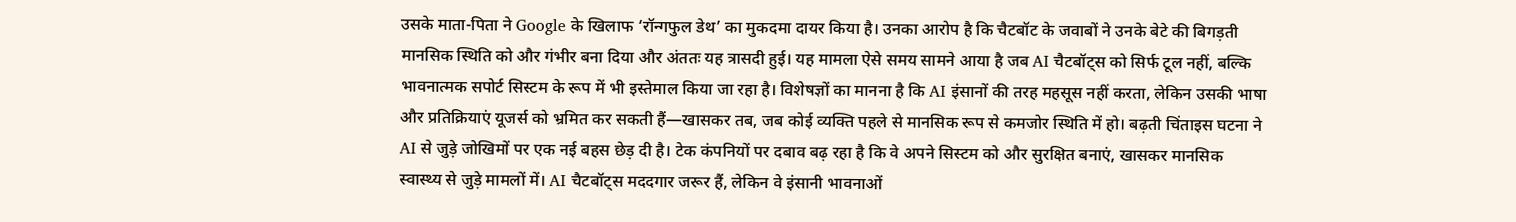उसके माता-पिता ने Google के खिलाफ ‘रॉन्गफुल डेथ’ का मुकदमा दायर किया है। उनका आरोप है कि चैटबॉट के जवाबों ने उनके बेटे की बिगड़ती मानसिक स्थिति को और गंभीर बना दिया और अंततः यह त्रासदी हुई। यह मामला ऐसे समय सामने आया है जब AI चैटबॉट्स को सिर्फ टूल नहीं, बल्कि भावनात्मक सपोर्ट सिस्टम के रूप में भी इस्तेमाल किया जा रहा है। विशेषज्ञों का मानना है कि AI इंसानों की तरह महसूस नहीं करता, लेकिन उसकी भाषा और प्रतिक्रियाएं यूजर्स को भ्रमित कर सकती हैं—खासकर तब, जब कोई व्यक्ति पहले से मानसिक रूप से कमजोर स्थिति में हो। बढ़ती चिंताइस घटना ने AI से जुड़े जोखिमों पर एक नई बहस छेड़ दी है। टेक कंपनियों पर दबाव बढ़ रहा है कि वे अपने सिस्टम को और सुरक्षित बनाएं, खासकर मानसिक स्वास्थ्य से जुड़े मामलों में। AI चैटबॉट्स मददगार जरूर हैं, लेकिन वे इंसानी भावनाओं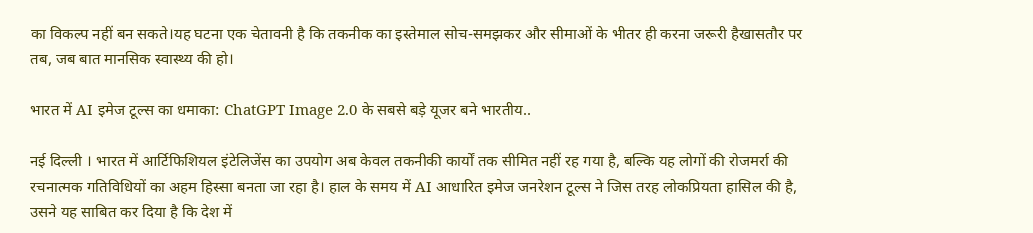का विकल्प नहीं बन सकते।यह घटना एक चेतावनी है कि तकनीक का इस्तेमाल सोच-समझकर और सीमाओं के भीतर ही करना जरूरी हैखासतौर पर तब, जब बात मानसिक स्वास्थ्य की हो।

भारत में AI इमेज टूल्स का धमाका: ChatGPT Image 2.0 के सबसे बड़े यूजर बने भारतीय..

नई दिल्ली । भारत में आर्टिफिशियल इंटेलिजेंस का उपयोग अब केवल तकनीकी कार्यों तक सीमित नहीं रह गया है, बल्कि यह लोगों की रोजमर्रा की रचनात्मक गतिविधियों का अहम हिस्सा बनता जा रहा है। हाल के समय में AI आधारित इमेज जनरेशन टूल्स ने जिस तरह लोकप्रियता हासिल की है, उसने यह साबित कर दिया है कि देश में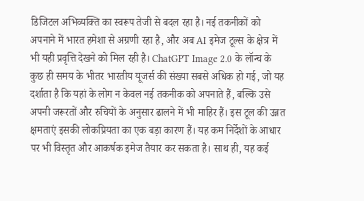डिजिटल अभिव्यक्ति का स्वरूप तेजी से बदल रहा है। नई तकनीकों को अपनाने में भारत हमेशा से अग्रणी रहा है, और अब AI इमेज टूल्स के क्षेत्र में भी यही प्रवृत्ति देखने को मिल रही है। ChatGPT Image 2.0 के लॉन्च के कुछ ही समय के भीतर भारतीय यूजर्स की संख्या सबसे अधिक हो गई, जो यह दर्शाता है कि यहां के लोग न केवल नई तकनीक को अपनाते हैं, बल्कि उसे अपनी जरूरतों और रुचियों के अनुसार ढालने में भी माहिर हैं। इस टूल की उन्नत क्षमताएं इसकी लोकप्रियता का एक बड़ा कारण हैं। यह कम निर्देशों के आधार पर भी विस्तृत और आकर्षक इमेज तैयार कर सकता है। साथ ही, यह कई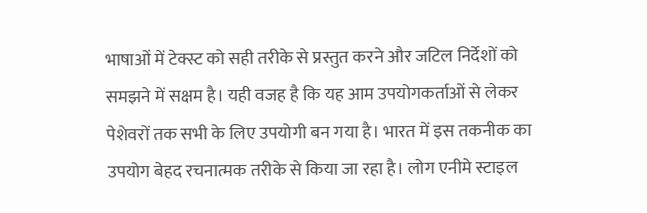भाषाओं में टेक्स्ट को सही तरीके से प्रस्तुत करने और जटिल निर्देशों को समझने में सक्षम है। यही वजह है कि यह आम उपयोगकर्ताओं से लेकर पेशेवरों तक सभी के लिए उपयोगी बन गया है। भारत में इस तकनीक का उपयोग बेहद रचनात्मक तरीके से किया जा रहा है। लोग एनीमे स्टाइल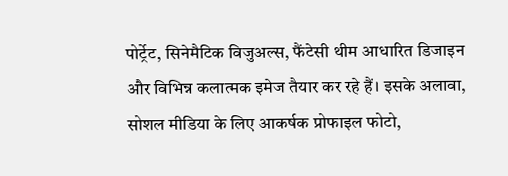पोर्ट्रेट, सिनेमैटिक विजुअल्स, फैंटेसी थीम आधारित डिजाइन और विभिन्न कलात्मक इमेज तैयार कर रहे हैं। इसके अलावा, सोशल मीडिया के लिए आकर्षक प्रोफाइल फोटो,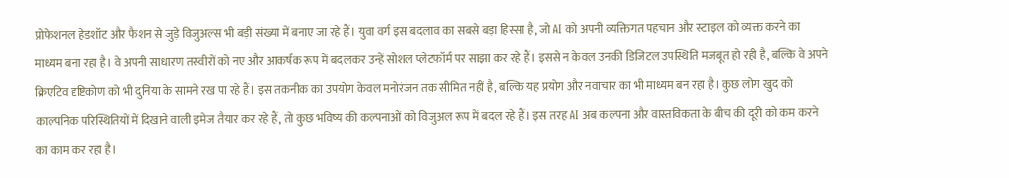प्रोफेशनल हेडशॉट और फैशन से जुड़े विजुअल्स भी बड़ी संख्या में बनाए जा रहे हैं। युवा वर्ग इस बदलाव का सबसे बड़ा हिस्सा है, जो AI को अपनी व्यक्तिगत पहचान और स्टाइल को व्यक्त करने का माध्यम बना रहा है। वे अपनी साधारण तस्वीरों को नए और आकर्षक रूप में बदलकर उन्हें सोशल प्लेटफॉर्म पर साझा कर रहे हैं। इससे न केवल उनकी डिजिटल उपस्थिति मजबूत हो रही है, बल्कि वे अपने क्रिएटिव दृष्टिकोण को भी दुनिया के सामने रख पा रहे हैं। इस तकनीक का उपयोग केवल मनोरंजन तक सीमित नहीं है, बल्कि यह प्रयोग और नवाचार का भी माध्यम बन रहा है। कुछ लोग खुद को काल्पनिक परिस्थितियों में दिखाने वाली इमेज तैयार कर रहे हैं, तो कुछ भविष्य की कल्पनाओं को विजुअल रूप में बदल रहे हैं। इस तरह AI अब कल्पना और वास्तविकता के बीच की दूरी को कम करने का काम कर रहा है।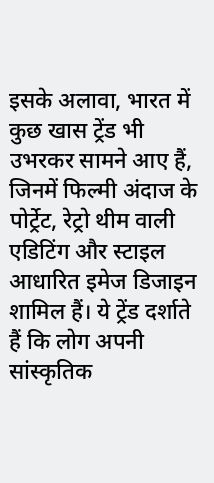इसके अलावा, भारत में कुछ खास ट्रेंड भी उभरकर सामने आए हैं, जिनमें फिल्मी अंदाज के पोर्ट्रेट, रेट्रो थीम वाली एडिटिंग और स्टाइल आधारित इमेज डिजाइन शामिल हैं। ये ट्रेंड दर्शाते हैं कि लोग अपनी सांस्कृतिक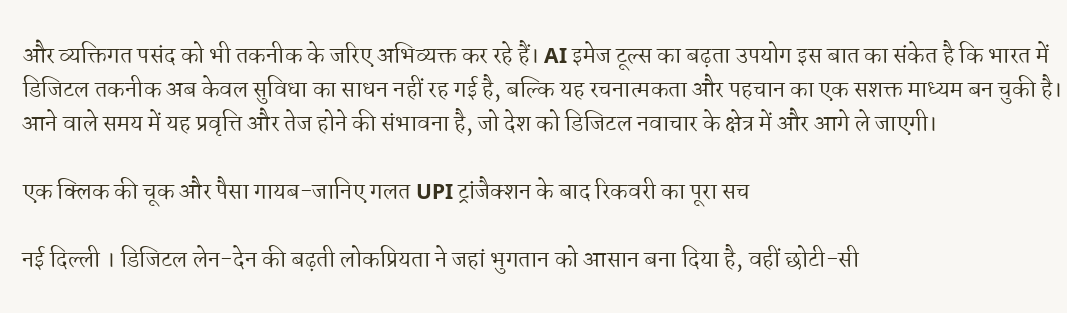और व्यक्तिगत पसंद को भी तकनीक के जरिए अभिव्यक्त कर रहे हैं। AI इमेज टूल्स का बढ़ता उपयोग इस बात का संकेत है कि भारत में डिजिटल तकनीक अब केवल सुविधा का साधन नहीं रह गई है, बल्कि यह रचनात्मकता और पहचान का एक सशक्त माध्यम बन चुकी है। आने वाले समय में यह प्रवृत्ति और तेज होने की संभावना है, जो देश को डिजिटल नवाचार के क्षेत्र में और आगे ले जाएगी।

एक क्लिक की चूक और पैसा गायब-जानिए गलत UPI ट्रांजैक्शन के बाद रिकवरी का पूरा सच

नई दिल्ली । डिजिटल लेन-देन की बढ़ती लोकप्रियता ने जहां भुगतान को आसान बना दिया है, वहीं छोटी-सी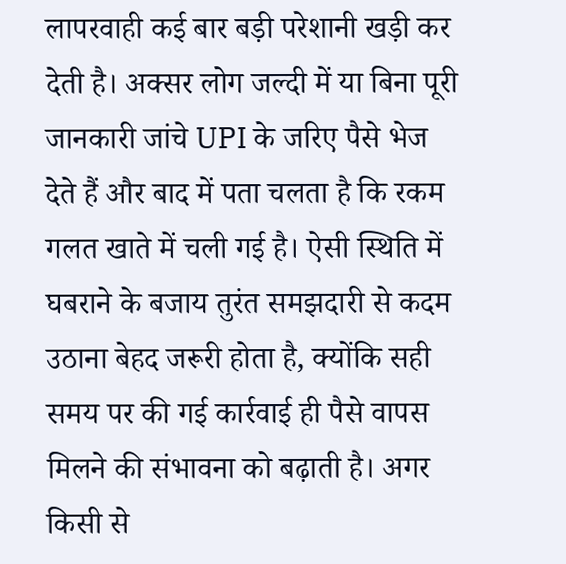लापरवाही कई बार बड़ी परेशानी खड़ी कर देती है। अक्सर लोग जल्दी में या बिना पूरी जानकारी जांचे UPI के जरिए पैसे भेज देते हैं और बाद में पता चलता है कि रकम गलत खाते में चली गई है। ऐसी स्थिति में घबराने के बजाय तुरंत समझदारी से कदम उठाना बेहद जरूरी होता है, क्योंकि सही समय पर की गई कार्रवाई ही पैसे वापस मिलने की संभावना को बढ़ाती है। अगर किसी से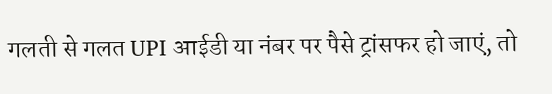गलती से गलत UPI आईडी या नंबर पर पैसे ट्रांसफर हो जाएं, तो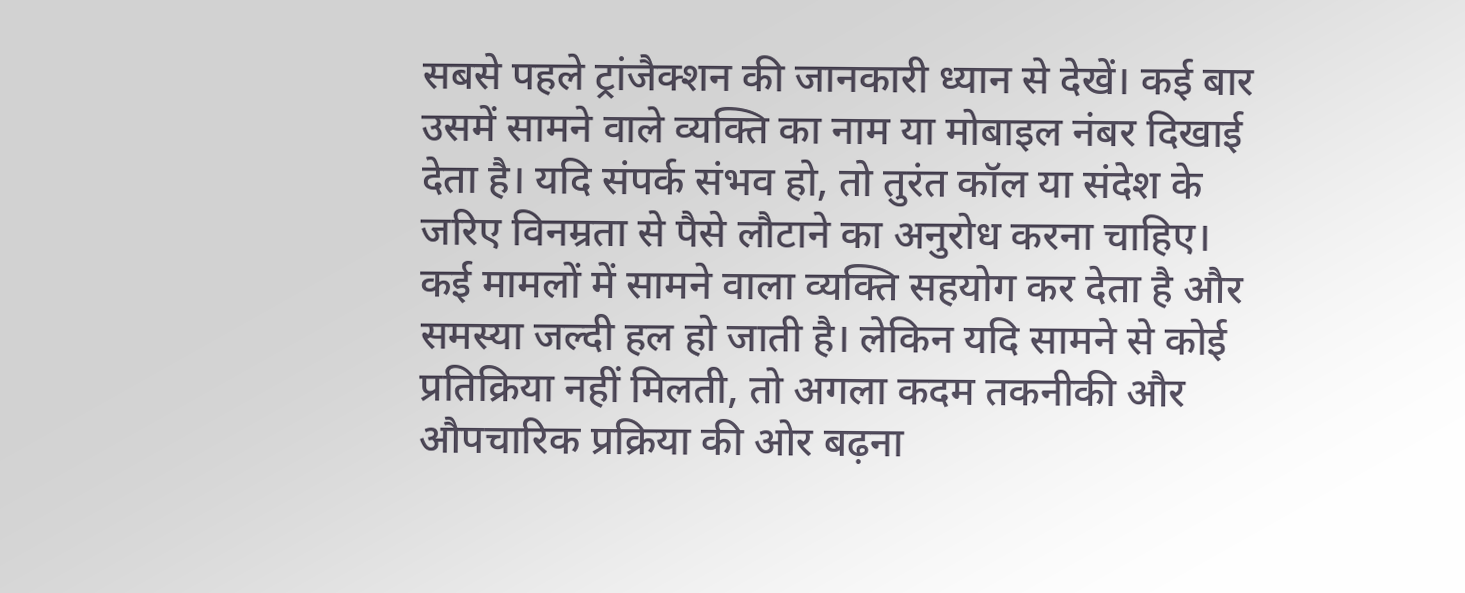सबसे पहले ट्रांजैक्शन की जानकारी ध्यान से देखें। कई बार उसमें सामने वाले व्यक्ति का नाम या मोबाइल नंबर दिखाई देता है। यदि संपर्क संभव हो, तो तुरंत कॉल या संदेश के जरिए विनम्रता से पैसे लौटाने का अनुरोध करना चाहिए। कई मामलों में सामने वाला व्यक्ति सहयोग कर देता है और समस्या जल्दी हल हो जाती है। लेकिन यदि सामने से कोई प्रतिक्रिया नहीं मिलती, तो अगला कदम तकनीकी और औपचारिक प्रक्रिया की ओर बढ़ना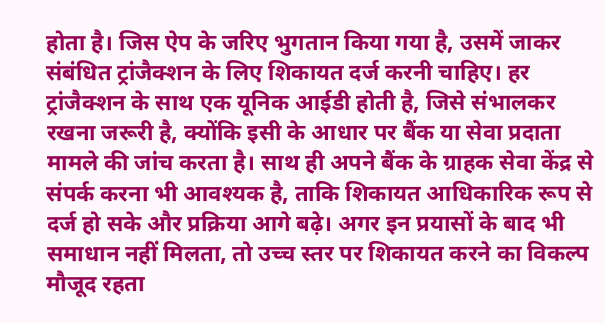होता है। जिस ऐप के जरिए भुगतान किया गया है, उसमें जाकर संबंधित ट्रांजैक्शन के लिए शिकायत दर्ज करनी चाहिए। हर ट्रांजैक्शन के साथ एक यूनिक आईडी होती है, जिसे संभालकर रखना जरूरी है, क्योंकि इसी के आधार पर बैंक या सेवा प्रदाता मामले की जांच करता है। साथ ही अपने बैंक के ग्राहक सेवा केंद्र से संपर्क करना भी आवश्यक है, ताकि शिकायत आधिकारिक रूप से दर्ज हो सके और प्रक्रिया आगे बढ़े। अगर इन प्रयासों के बाद भी समाधान नहीं मिलता, तो उच्च स्तर पर शिकायत करने का विकल्प मौजूद रहता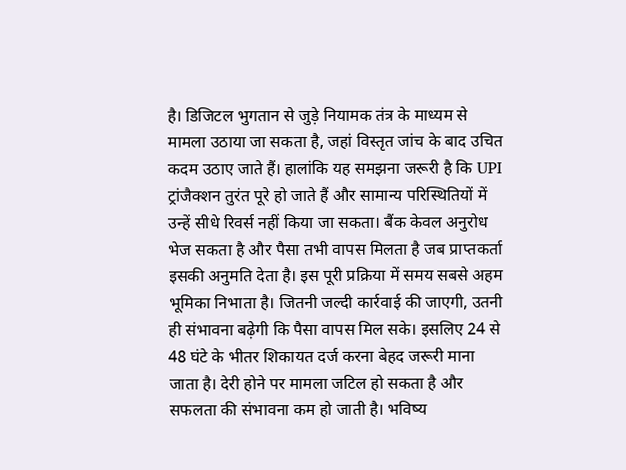है। डिजिटल भुगतान से जुड़े नियामक तंत्र के माध्यम से मामला उठाया जा सकता है, जहां विस्तृत जांच के बाद उचित कदम उठाए जाते हैं। हालांकि यह समझना जरूरी है कि UPI ट्रांजैक्शन तुरंत पूरे हो जाते हैं और सामान्य परिस्थितियों में उन्हें सीधे रिवर्स नहीं किया जा सकता। बैंक केवल अनुरोध भेज सकता है और पैसा तभी वापस मिलता है जब प्राप्तकर्ता इसकी अनुमति देता है। इस पूरी प्रक्रिया में समय सबसे अहम भूमिका निभाता है। जितनी जल्दी कार्रवाई की जाएगी, उतनी ही संभावना बढ़ेगी कि पैसा वापस मिल सके। इसलिए 24 से 48 घंटे के भीतर शिकायत दर्ज करना बेहद जरूरी माना जाता है। देरी होने पर मामला जटिल हो सकता है और सफलता की संभावना कम हो जाती है। भविष्य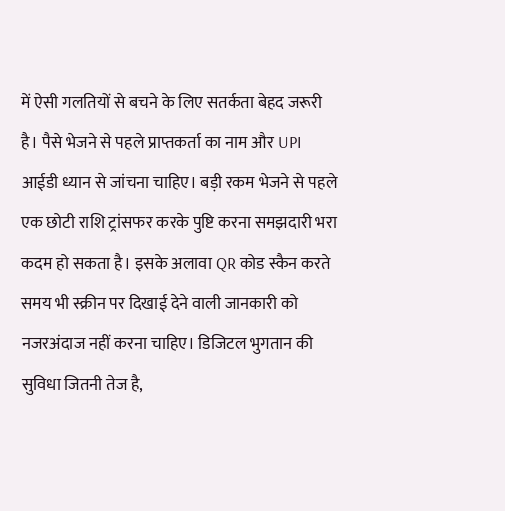में ऐसी गलतियों से बचने के लिए सतर्कता बेहद जरूरी है। पैसे भेजने से पहले प्राप्तकर्ता का नाम और UPI आईडी ध्यान से जांचना चाहिए। बड़ी रकम भेजने से पहले एक छोटी राशि ट्रांसफर करके पुष्टि करना समझदारी भरा कदम हो सकता है। इसके अलावा QR कोड स्कैन करते समय भी स्क्रीन पर दिखाई देने वाली जानकारी को नजरअंदाज नहीं करना चाहिए। डिजिटल भुगतान की सुविधा जितनी तेज है,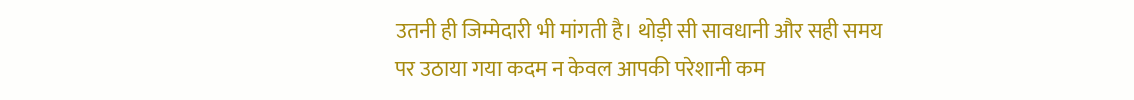उतनी ही जिम्मेदारी भी मांगती है। थोड़ी सी सावधानी और सही समय पर उठाया गया कदम न केवल आपकी परेशानी कम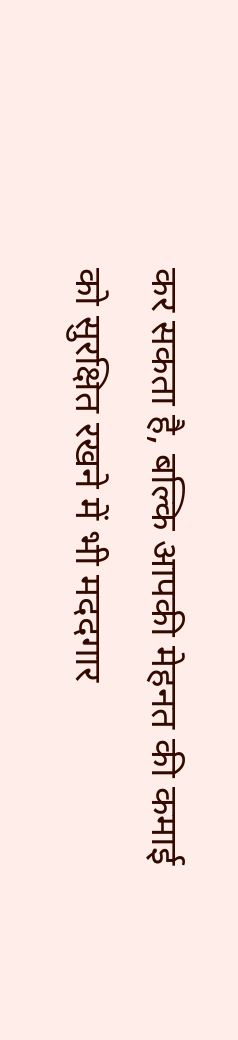कर सकता है, बल्कि आपकी मेहनत की कमाई को सुरक्षित रखने में भी मददगार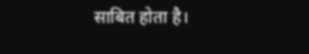साबित होता है।